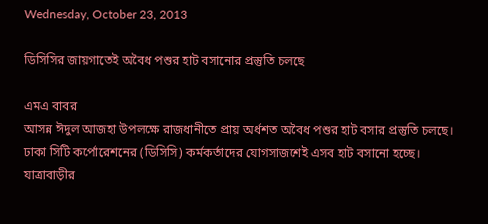Wednesday, October 23, 2013

ডিসিসির জায়গাতেই অবৈধ পশুর হাট বসানোর প্রস্তুতি চলছে

এমএ বাবর
আসন্ন ঈদুল আজহা উপলক্ষে রাজধানীতে প্রায় অর্ধশত অবৈধ পশুর হাট বসার প্রস্তুতি চলছে। ঢাকা সিটি কর্পোরেশনের (ডিসিসি) কর্মকর্তাদের যোগসাজশেই এসব হাট বসানো হচ্ছে। যাত্রাবাড়ীর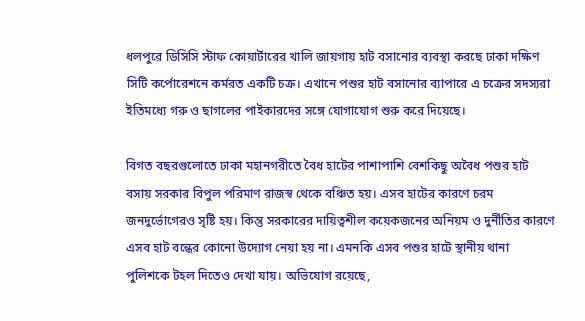ধলপুরে ডিসিসি স্টাফ কোয়ার্টারের খালি জায়গায় হাট বসানোর ব্যবস্থা করছে ঢাকা দক্ষিণ সিটি কর্পোরেশনে কর্মরত একটি চক্র। এখানে পশুর হাট বসানোর ব্যাপারে এ চক্রের সদস্যরা ইতিমধ্যে গরু ও ছাগলের পাইকারদের সঙ্গে যোগাযোগ শুরু করে দিয়েছে।

বিগত বছরগুলোতে ঢাকা মহানগরীতে বৈধ হাটের পাশাপাশি বেশকিছু অবৈধ পশুর হাট বসায় সরকার বিপুল পরিমাণ রাজস্ব থেকে বঞ্চিত হয়। এসব হাটের কারণে চরম জনদুর্ভোগেরও সৃষ্টি হয়। কিন্তু সরকারের দায়িত্বশীল কয়েকজনের অনিয়ম ও দুর্নীতির কারণে এসব হাট বন্ধের কোনো উদ্যোগ নেয়া হয় না। এমনকি এসব পশুর হাটে স্থানীয় থানা পুলিশকে টহল দিতেও দেখা যায়। অভিযোগ রয়েছে,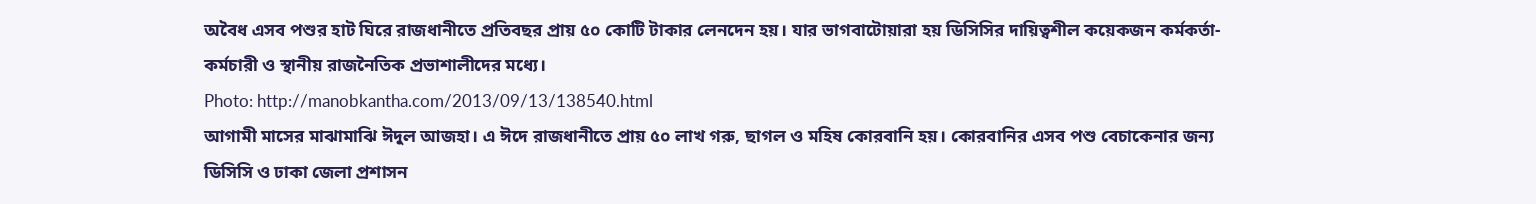অবৈধ এসব পশুর হাট ঘিরে রাজধানীতে প্রতিবছর প্রায় ৫০ কোটি টাকার লেনদেন হয়। যার ভাগবাটোয়ারা হয় ডিসিসির দায়িত্বশীল কয়েকজন কর্মকর্তা-কর্মচারী ও স্থানীয় রাজনৈতিক প্রভাশালীদের মধ্যে।
Photo: http://manobkantha.com/2013/09/13/138540.html
আগামী মাসের মাঝামাঝি ঈদুল আজহা। এ ঈদে রাজধানীতে প্রায় ৫০ লাখ গরু, ছাগল ও মহিষ কোরবানি হয়। কোরবানির এসব পশু বেচাকেনার জন্য ডিসিসি ও ঢাকা জেলা প্রশাসন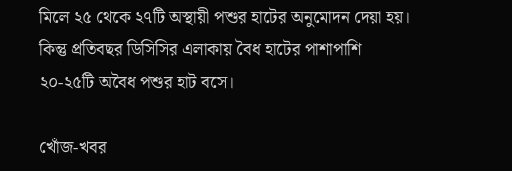মিলে ২৫ থেকে ২৭টি অস্থায়ী পশুর হাটের অনুমোদন দেয়া হয়। কিন্তু প্রতিবছর ডিসিসির এলাকায় বৈধ হাটের পাশাপাশি ২০-২৫টি অবৈধ পশুর হাট বসে।

খোঁজ-খবর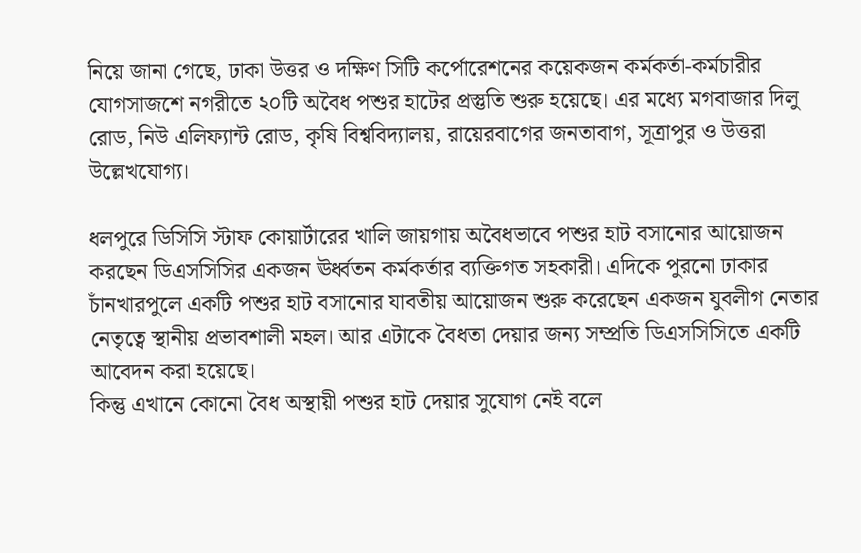নিয়ে জানা গেছে, ঢাকা উত্তর ও দক্ষিণ সিটি কর্পোরেশনের কয়েকজন কর্মকর্তা-কর্মচারীর যোগসাজশে নগরীতে ২০টি অবৈধ পশুর হাটের প্রস্তুতি শুরু হয়েছে। এর মধ্যে মগবাজার দিলু রোড, নিউ এলিফ্যান্ট রোড, কৃষি বিশ্ববিদ্যালয়, রায়েরবাগের জনতাবাগ, সূত্রাপুর ও উত্তরা উল্লেখযোগ্য।

ধলপুরে ডিসিসি স্টাফ কোয়ার্টারের খালি জায়গায় অবৈধভাবে পশুর হাট বসানোর আয়োজন করছেন ডিএসসিসির একজন ঊর্ধ্বতন কর্মকর্তার ব্যক্তিগত সহকারী। এদিকে পুরনো ঢাকার চাঁনখারপুলে একটি পশুর হাট বসানোর যাবতীয় আয়োজন শুরু করেছেন একজন যুবলীগ নেতার নেতৃত্বে স্থানীয় প্রভাবশালী মহল। আর এটাকে বৈধতা দেয়ার জন্য সম্প্রতি ডিএসসিসিতে একটি আবেদন করা হয়েছে।
কিন্তু এখানে কোনো বৈধ অস্থায়ী পশুর হাট দেয়ার সুযোগ নেই বলে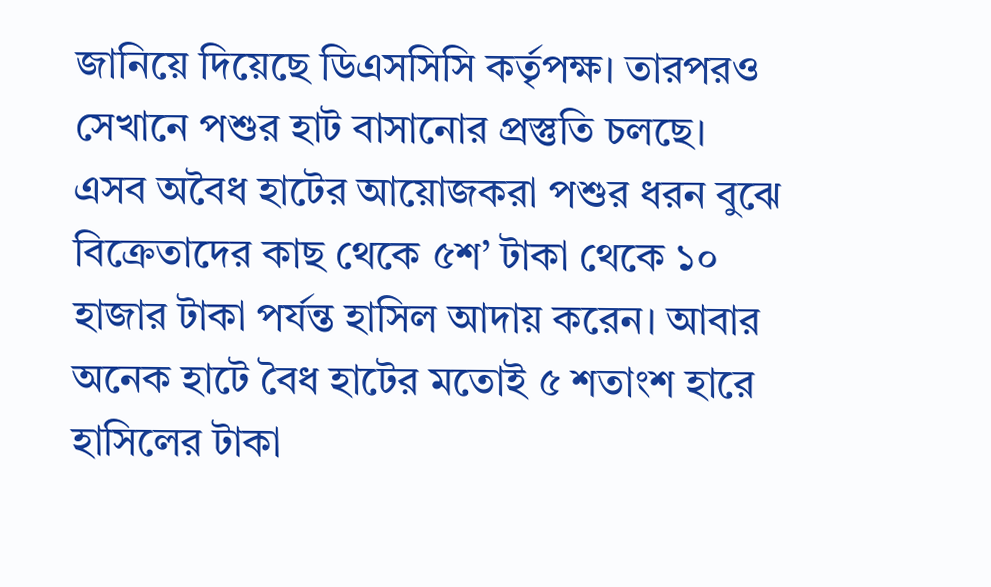জানিয়ে দিয়েছে ডিএসসিসি কর্তৃপক্ষ। তারপরও সেখানে পশুর হাট বাসানোর প্রস্তুতি চলছে। এসব অবৈধ হাটের আয়োজকরা পশুর ধরন বুঝে বিক্রেতাদের কাছ থেকে ৫শ’ টাকা থেকে ১০ হাজার টাকা পর্যন্ত হাসিল আদায় করেন। আবার অনেক হাটে বৈধ হাটের মতোই ৫ শতাংশ হারে হাসিলের টাকা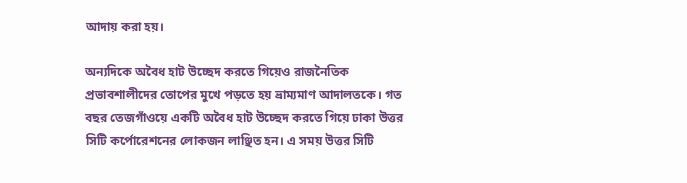আদায় করা হয়।

অন্যদিকে অবৈধ হাট উচ্ছেদ করতে গিয়েও রাজনৈতিক প্রভাবশালীদের তোপের মুখে পড়তে হয় ভ্রাম্যমাণ আদালতকে। গত বছর তেজগাঁওয়ে একটি অবৈধ হাট উচ্ছেদ করতে গিয়ে ঢাকা উত্তর সিটি কর্পোরেশনের লোকজন লাঞ্ছিত হন। এ সময় উত্তর সিটি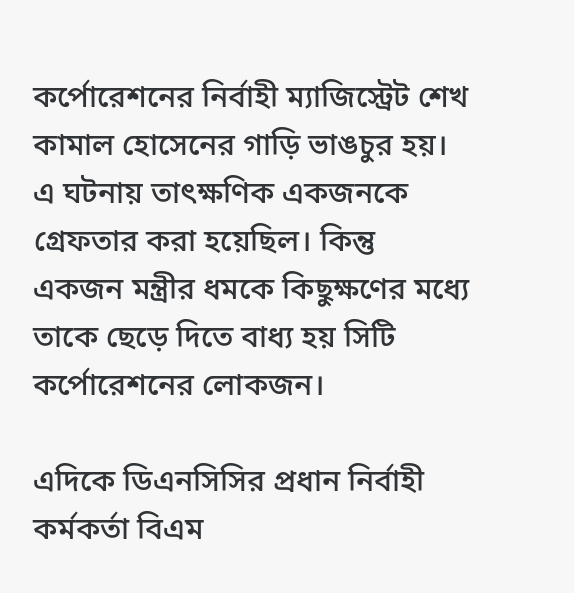কর্পোরেশনের নির্বাহী ম্যাজিস্ট্রেট শেখ কামাল হোসেনের গাড়ি ভাঙচুর হয়। এ ঘটনায় তাৎক্ষণিক একজনকে গ্রেফতার করা হয়েছিল। কিন্তু একজন মন্ত্রীর ধমকে কিছুক্ষণের মধ্যে তাকে ছেড়ে দিতে বাধ্য হয় সিটি কর্পোরেশনের লোকজন।

এদিকে ডিএনসিসির প্রধান নির্বাহী কর্মকর্তা বিএম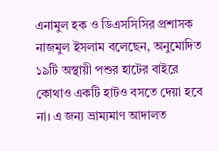এনামুল হক ও ডিএসসিসির প্রশাসক নাজমুল ইসলাম বলেছেন, অনুমোদিত ১৯টি অস্থায়ী পশুর হাটের বাইরে কোথাও একটি হাটও বসতে দেয়া হবে না। এ জন্য ভ্রাম্যমাণ আদালত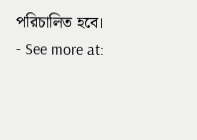পরিচালিত হবে।
- See more at: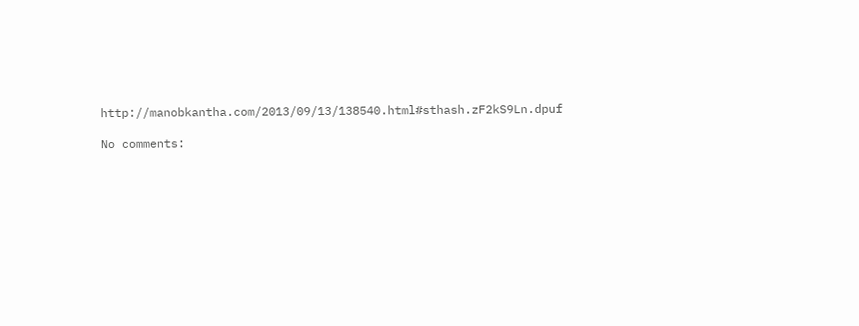http://manobkantha.com/2013/09/13/138540.html#sthash.zF2kS9Ln.dpuf

No comments: